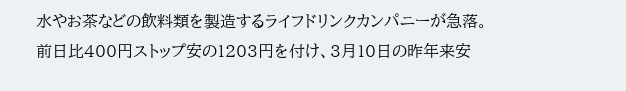水やお茶などの飲料類を製造するライフドリンクカンパニーが急落。前日比400円ストップ安の1203円を付け、3月10日の昨年来安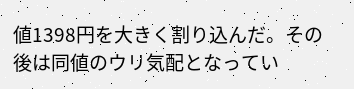値1398円を大きく割り込んだ。その後は同値のウリ気配となってい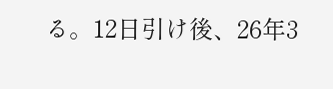る。12日引け後、26年3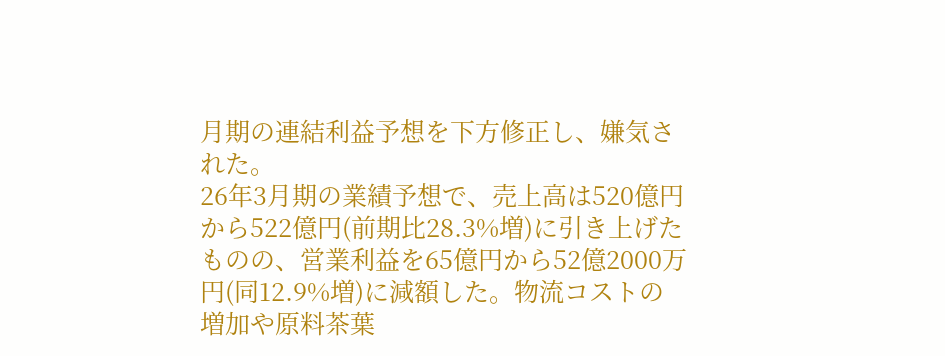月期の連結利益予想を下方修正し、嫌気された。
26年3月期の業績予想で、売上高は520億円から522億円(前期比28.3%増)に引き上げたものの、営業利益を65億円から52億2000万円(同12.9%増)に減額した。物流コストの増加や原料茶葉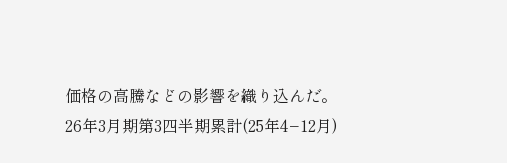価格の高騰などの影響を織り込んだ。
26年3月期第3四半期累計(25年4−12月)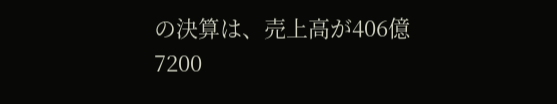の決算は、売上高が406億7200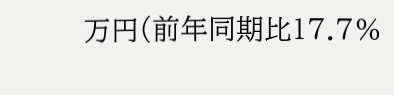万円(前年同期比17.7%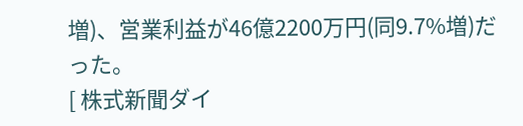増)、営業利益が46億2200万円(同9.7%増)だった。
[ 株式新聞ダイ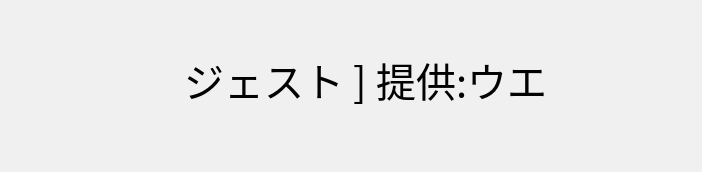ジェスト ] 提供:ウエ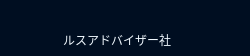ルスアドバイザー社